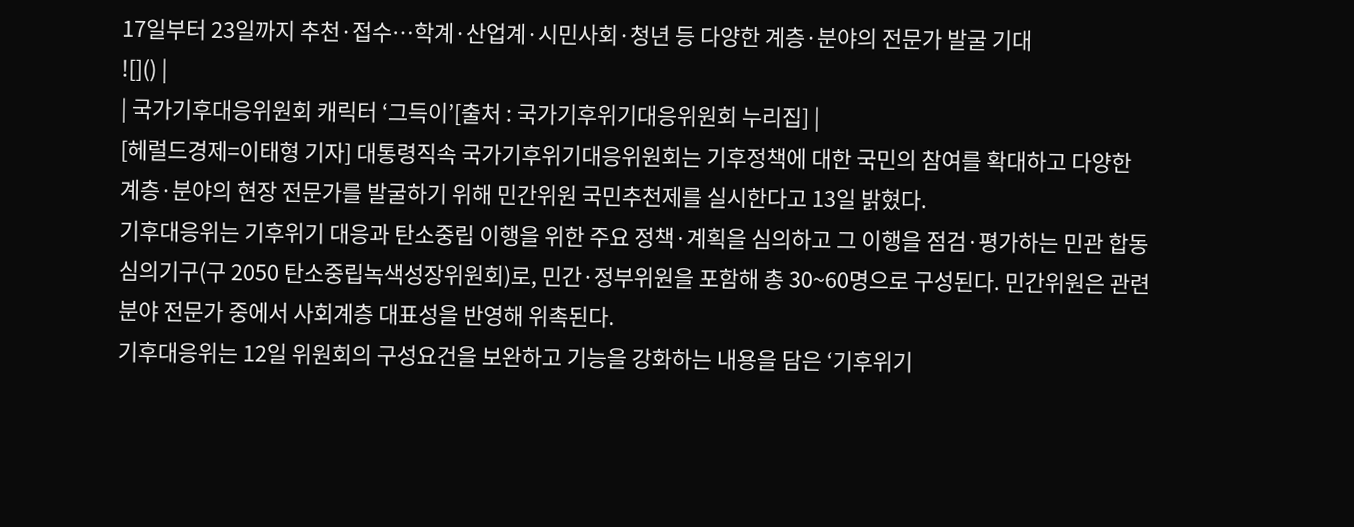17일부터 23일까지 추천·접수…학계·산업계·시민사회·청년 등 다양한 계층·분야의 전문가 발굴 기대
![]() |
| 국가기후대응위원회 캐릭터 ‘그득이’[출처 : 국가기후위기대응위원회 누리집] |
[헤럴드경제=이태형 기자] 대통령직속 국가기후위기대응위원회는 기후정책에 대한 국민의 참여를 확대하고 다양한 계층·분야의 현장 전문가를 발굴하기 위해 민간위원 국민추천제를 실시한다고 13일 밝혔다.
기후대응위는 기후위기 대응과 탄소중립 이행을 위한 주요 정책·계획을 심의하고 그 이행을 점검·평가하는 민관 합동 심의기구(구 2050 탄소중립녹색성장위원회)로, 민간·정부위원을 포함해 총 30~60명으로 구성된다. 민간위원은 관련 분야 전문가 중에서 사회계층 대표성을 반영해 위촉된다.
기후대응위는 12일 위원회의 구성요건을 보완하고 기능을 강화하는 내용을 담은 ‘기후위기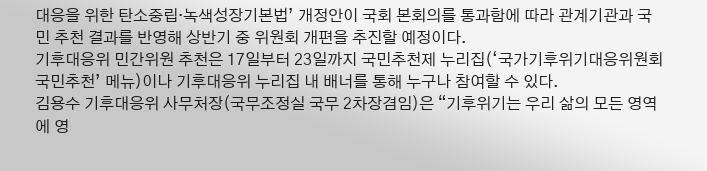대응을 위한 탄소중립·녹색성장기본법’ 개정안이 국회 본회의를 통과함에 따라 관계기관과 국민 추천 결과를 반영해 상반기 중 위원회 개편을 추진할 예정이다.
기후대응위 민간위원 추천은 17일부터 23일까지 국민추천제 누리집(‘국가기후위기대응위원회 국민추천’ 메뉴)이나 기후대응위 누리집 내 배너를 통해 누구나 참여할 수 있다.
김용수 기후대응위 사무처장(국무조정실 국무 2차장겸임)은 “기후위기는 우리 삶의 모든 영역에 영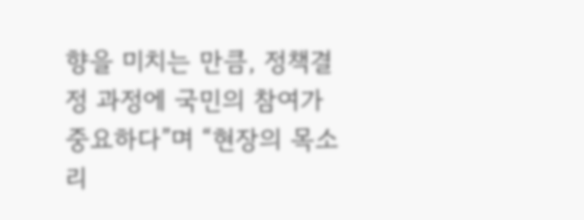향을 미치는 만큼, 정책결정 과정에 국민의 참여가 중요하다”며 “현장의 목소리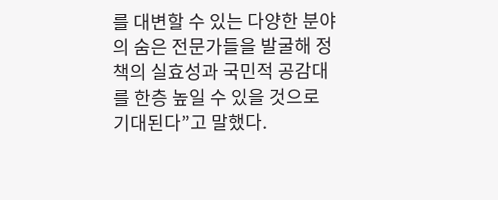를 대변할 수 있는 다양한 분야의 숨은 전문가들을 발굴해 정책의 실효성과 국민적 공감대를 한층 높일 수 있을 것으로 기대된다”고 말했다.